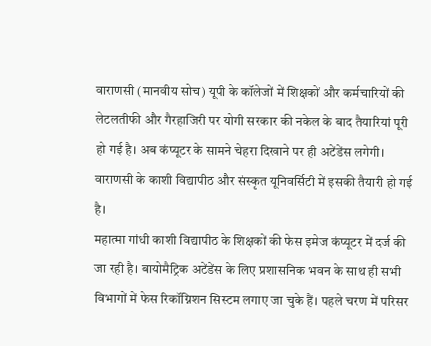वाराणसी (मानवीय सोच) यूपी के कॉलेजों में शिक्षकों और कर्मचारियों की लेटलतीफी और गैरहाजिरी पर योगी सरकार की नकेल के बाद तैयारियां पूरी हो गई है। अब कंप्यूटर के सामने चेहरा दिखाने पर ही अटेंडेंस लगेगी। वाराणसी के काशी विद्यापीठ और संस्कृत यूनिवर्सिटी में इसकी तैयारी हो गई है।
महात्मा गांधी काशी विद्यापीठ के शिक्षकों की फेस इमेज कंप्यूटर में दर्ज की जा रही है। बायोमैट्रिक अटेंडेंस के लिए प्रशासनिक भवन के साथ ही सभी विभागों में फेस रिकॉग्निशन सिस्टम लगाए जा चुके हैं। पहले चरण में परिसर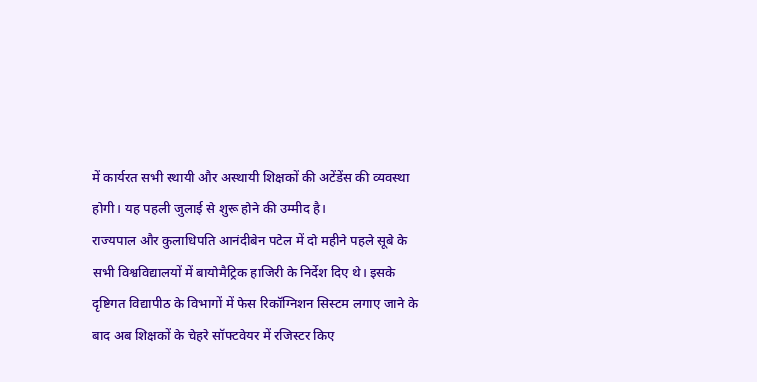में कार्यरत सभी स्थायी और अस्थायी शिक्षकों की अटेंडेंस की व्यवस्था होगी। यह पहली जुलाई से शुरू होने की उम्मीद है।
राज्यपाल और कुलाधिपति आनंदीबेन पटेल में दो महीने पहले सूबे के सभी विश्वविद्यालयों में बायोमैट्रिक हाजिरी के निर्देश दिए थे। इसके दृष्टिगत विद्यापीठ के विभागों में फेस रिकॉग्निशन सिस्टम लगाए जाने के बाद अब शिक्षकों के चेहरे सॉफ्टवेयर में रजिस्टर किए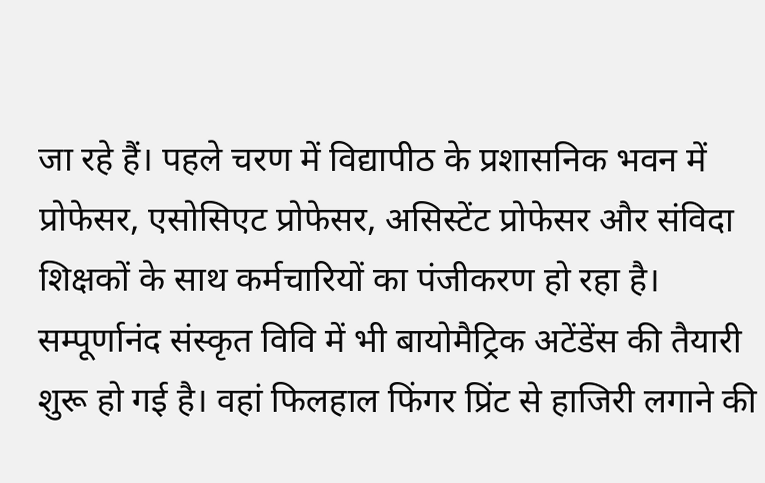जा रहे हैं। पहले चरण में विद्यापीठ के प्रशासनिक भवन में प्रोफेसर, एसोसिएट प्रोफेसर, असिस्टेंट प्रोफेसर और संविदा शिक्षकों के साथ कर्मचारियों का पंजीकरण हो रहा है।
सम्पूर्णानंद संस्कृत विवि में भी बायोमैट्रिक अटेंडेंस की तैयारी शुरू हो गई है। वहां फिलहाल फिंगर प्रिंट से हाजिरी लगाने की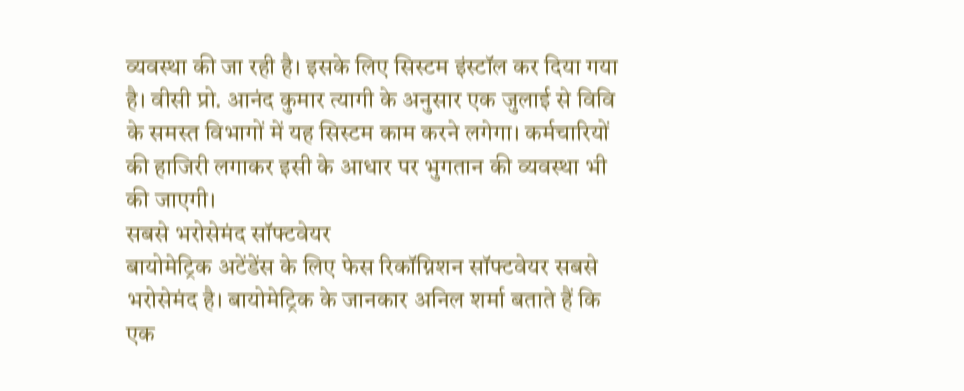व्यवस्था की जा रही है। इसके लिए सिस्टम इंस्टॉल कर दिया गया है। वीसी प्रो. आनंद कुमार त्यागी के अनुसार एक जुलाई से विवि के समस्त विभागों में यह सिस्टम काम करने लगेगा। कर्मचारियों की हाजिरी लगाकर इसी के आधार पर भुगतान की व्यवस्था भी की जाएगी।
सबसे भरोसेमंद सॉफ्टवेयर
बायोमेट्रिक अटेंडेंस के लिए फेस रिकॉग्निशन सॉफ्टवेयर सबसे भरोसेमंद है। बायोमेट्रिक के जानकार अनिल शर्मा बताते हैं कि एक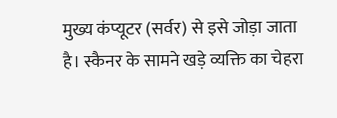मुख्य कंप्यूटर (सर्वर) से इसे जोड़ा जाता है। स्कैनर के सामने खड़े व्यक्ति का चेहरा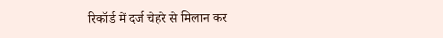रिकॉर्ड में दर्ज चेहरे से मिलान कर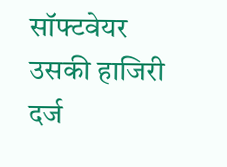सॉफ्टवेयर उसकी हाजिरी दर्ज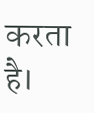करता है।